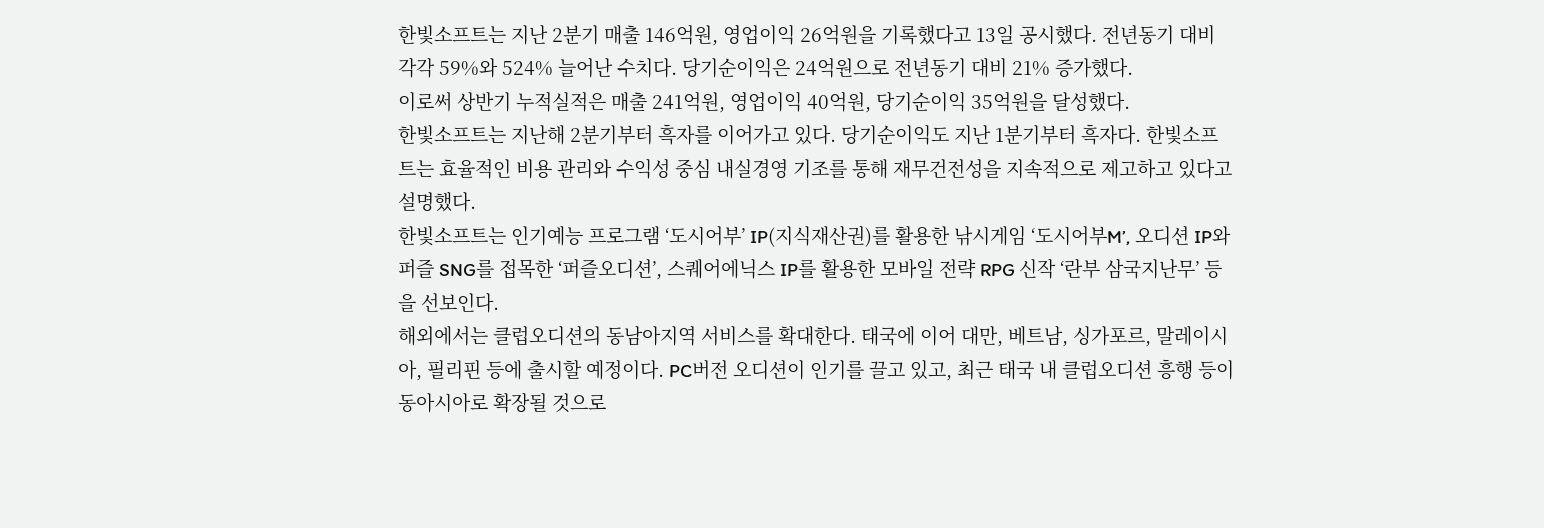한빛소프트는 지난 2분기 매출 146억원, 영업이익 26억원을 기록했다고 13일 공시했다. 전년동기 대비 각각 59%와 524% 늘어난 수치다. 당기순이익은 24억원으로 전년동기 대비 21% 증가했다.
이로써 상반기 누적실적은 매출 241억원, 영업이익 40억원, 당기순이익 35억원을 달성했다.
한빛소프트는 지난해 2분기부터 흑자를 이어가고 있다. 당기순이익도 지난 1분기부터 흑자다. 한빛소프트는 효율적인 비용 관리와 수익성 중심 내실경영 기조를 통해 재무건전성을 지속적으로 제고하고 있다고 설명했다.
한빛소프트는 인기예능 프로그램 ‘도시어부’ IP(지식재산권)를 활용한 낚시게임 ‘도시어부M’, 오디션 IP와 퍼즐 SNG를 접목한 ‘퍼즐오디션’, 스퀘어에닉스 IP를 활용한 모바일 전략 RPG 신작 ‘란부 삼국지난무’ 등을 선보인다.
해외에서는 클럽오디션의 동남아지역 서비스를 확대한다. 태국에 이어 대만, 베트남, 싱가포르, 말레이시아, 필리핀 등에 출시할 예정이다. PC버전 오디션이 인기를 끌고 있고, 최근 태국 내 클럽오디션 흥행 등이 동아시아로 확장될 것으로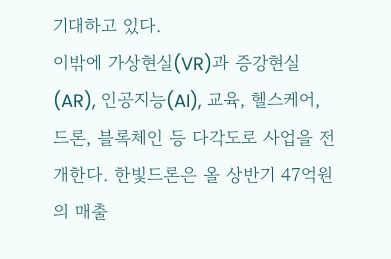기대하고 있다.
이밖에 가상현실(VR)과 증강현실(AR), 인공지능(AI), 교육, 헬스케어, 드론, 블록체인 등 다각도로 사업을 전개한다. 한빛드론은 올 상반기 47억원의 매출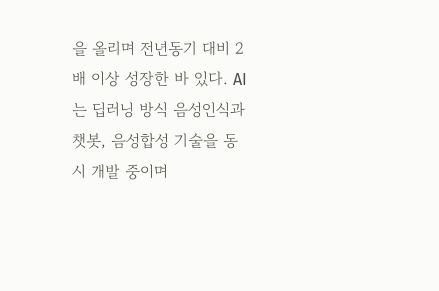을 올리며 전년동기 대비 2배 이상 성장한 바 있다. AI는 딥러닝 방식 음성인식과 챗봇, 음성합성 기술을 동시 개발 중이며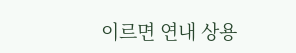이르면 연내 상용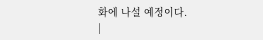화에 나설 예정이다.
|